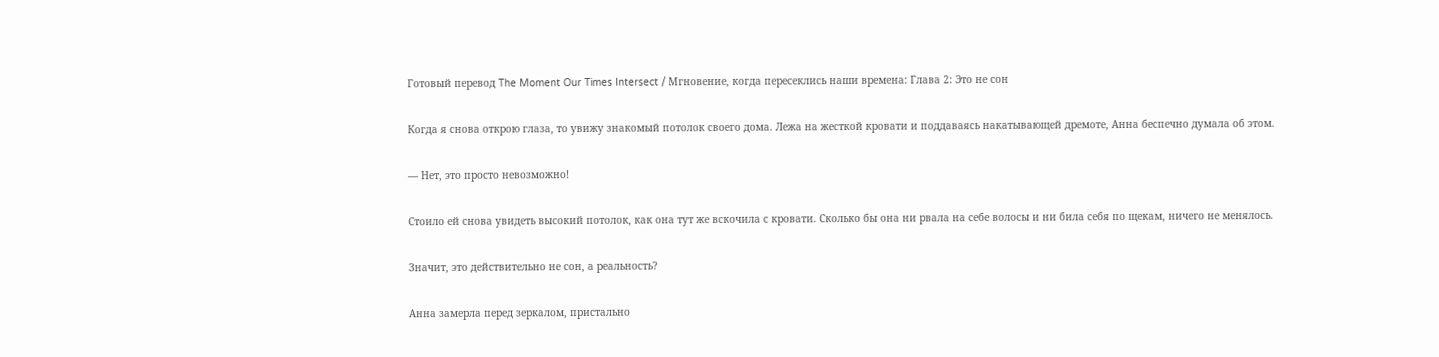Готовый перевод The Moment Our Times Intersect / Мгновение, когда пересеклись наши времена: Глава 2: Это не сон

Когда я снова открою глаза, то увижу знакомый потолок своего дома. Лежа на жесткой кровати и поддаваясь накатывающей дремоте, Анна беспечно думала об этом.

— Нет, это просто невозможно!

Стоило ей снова увидеть высокий потолок, как она тут же вскочила с кровати. Сколько бы она ни рвала на себе волосы и ни била себя по щекам, ничего не менялось.

Значит, это действительно не сон, а реальность?

Анна замерла перед зеркалом, пристально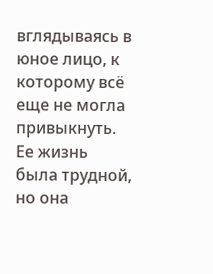вглядываясь в юное лицо, к которому всё еще не могла привыкнуть. Ее жизнь была трудной, но она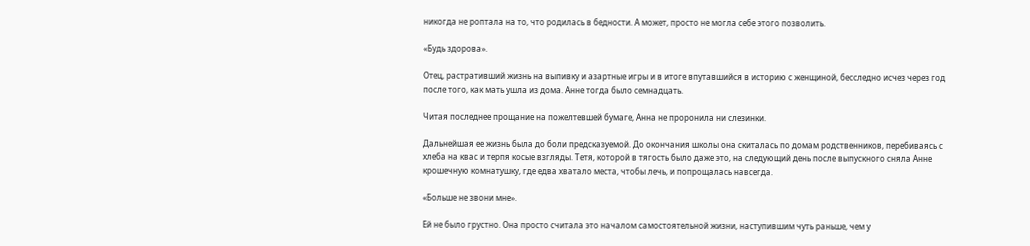никогда не роптала на то, что родилась в бедности. А может, просто не могла себе этого позволить.

«Будь здорова».

Отец, растративший жизнь на выпивку и азартные игры и в итоге впутавшийся в историю с женщиной, бесследно исчез через год после того, как мать ушла из дома. Анне тогда было семнадцать.

Читая последнее прощание на пожелтевшей бумаге, Анна не проронила ни слезинки.

Дальнейшая ее жизнь была до боли предсказуемой. До окончания школы она скиталась по домам родственников, перебиваясь с хлеба на квас и терпя косые взгляды. Тетя, которой в тягость было даже это, на следующий день после выпускного сняла Анне крошечную комнатушку, где едва хватало места, чтобы лечь, и попрощалась навсегда.

«Больше не звони мне».

Ей не было грустно. Она просто считала это началом самостоятельной жизни, наступившим чуть раньше, чем у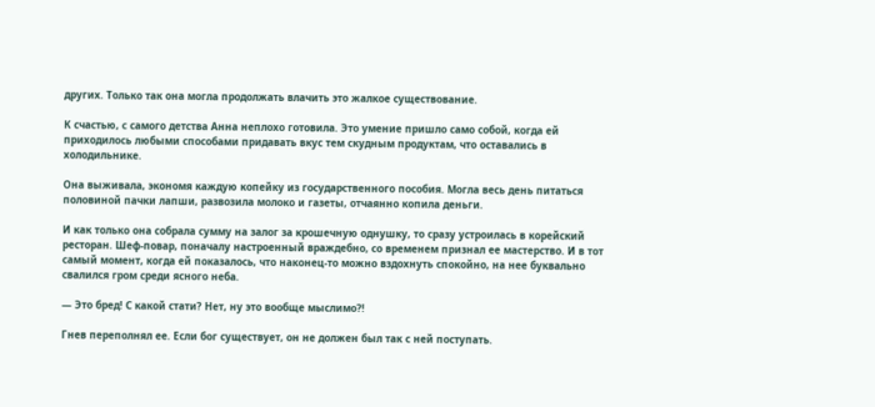других. Только так она могла продолжать влачить это жалкое существование.

К счастью, с самого детства Анна неплохо готовила. Это умение пришло само собой, когда ей приходилось любыми способами придавать вкус тем скудным продуктам, что оставались в холодильнике.

Она выживала, экономя каждую копейку из государственного пособия. Могла весь день питаться половиной пачки лапши, развозила молоко и газеты, отчаянно копила деньги.

И как только она собрала сумму на залог за крошечную однушку, то сразу устроилась в корейский ресторан. Шеф-повар, поначалу настроенный враждебно, со временем признал ее мастерство. И в тот самый момент, когда ей показалось, что наконец-то можно вздохнуть спокойно, на нее буквально свалился гром среди ясного неба.

— Это бред! С какой стати? Нет, ну это вообще мыслимо?!

Гнев переполнял ее. Если бог существует, он не должен был так с ней поступать.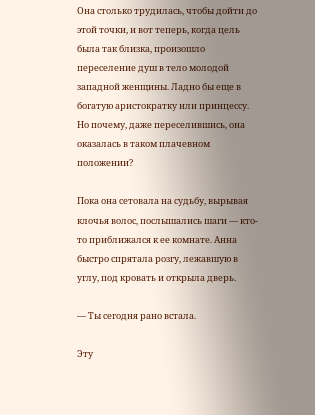Она столько трудилась, чтобы дойти до этой точки, и вот теперь, когда цель была так близка, произошло переселение душ в тело молодой западной женщины. Ладно бы еще в богатую аристократку или принцессу. Но почему, даже переселившись, она оказалась в таком плачевном положении?

Пока она сетовала на судьбу, вырывая клочья волос, послышались шаги — кто-то приближался к ее комнате. Анна быстро спрятала розгу, лежавшую в углу, под кровать и открыла дверь.

— Ты сегодня рано встала.

Эту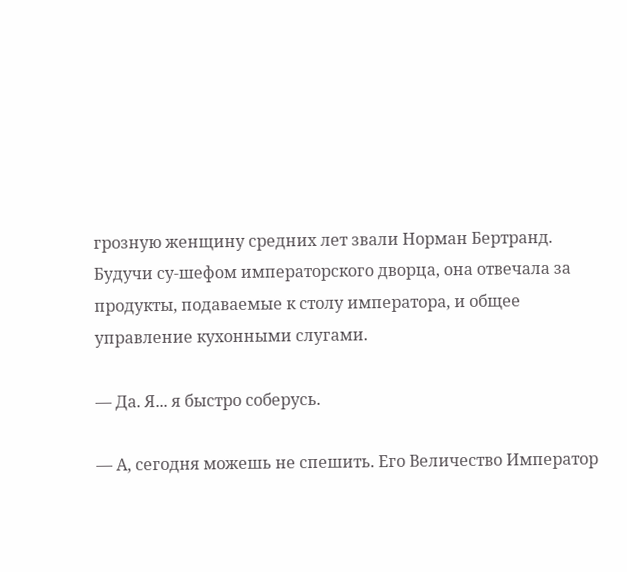грозную женщину средних лет звали Норман Бертранд. Будучи су-шефом императорского дворца, она отвечала за продукты, подаваемые к столу императора, и общее управление кухонными слугами.

— Да. Я... я быстро соберусь.

— А, сегодня можешь не спешить. Его Величество Император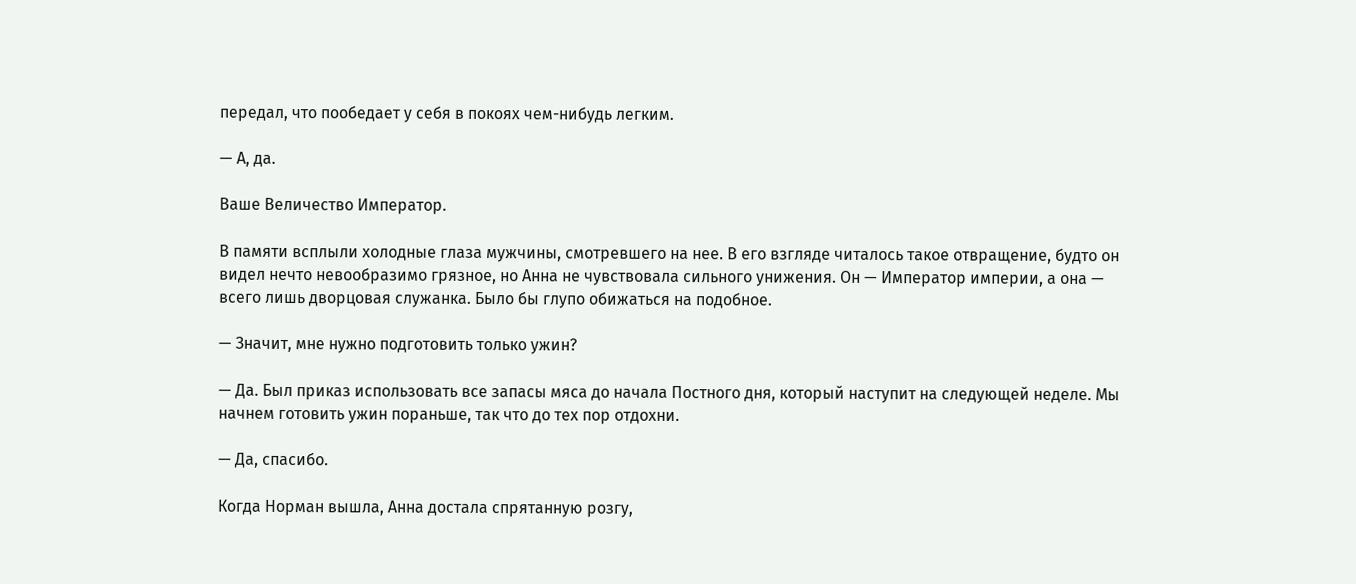передал, что пообедает у себя в покоях чем-нибудь легким.

— А, да.

Ваше Величество Император.

В памяти всплыли холодные глаза мужчины, смотревшего на нее. В его взгляде читалось такое отвращение, будто он видел нечто невообразимо грязное, но Анна не чувствовала сильного унижения. Он — Император империи, а она — всего лишь дворцовая служанка. Было бы глупо обижаться на подобное.

— Значит, мне нужно подготовить только ужин?

— Да. Был приказ использовать все запасы мяса до начала Постного дня, который наступит на следующей неделе. Мы начнем готовить ужин пораньше, так что до тех пор отдохни.

— Да, спасибо.

Когда Норман вышла, Анна достала спрятанную розгу,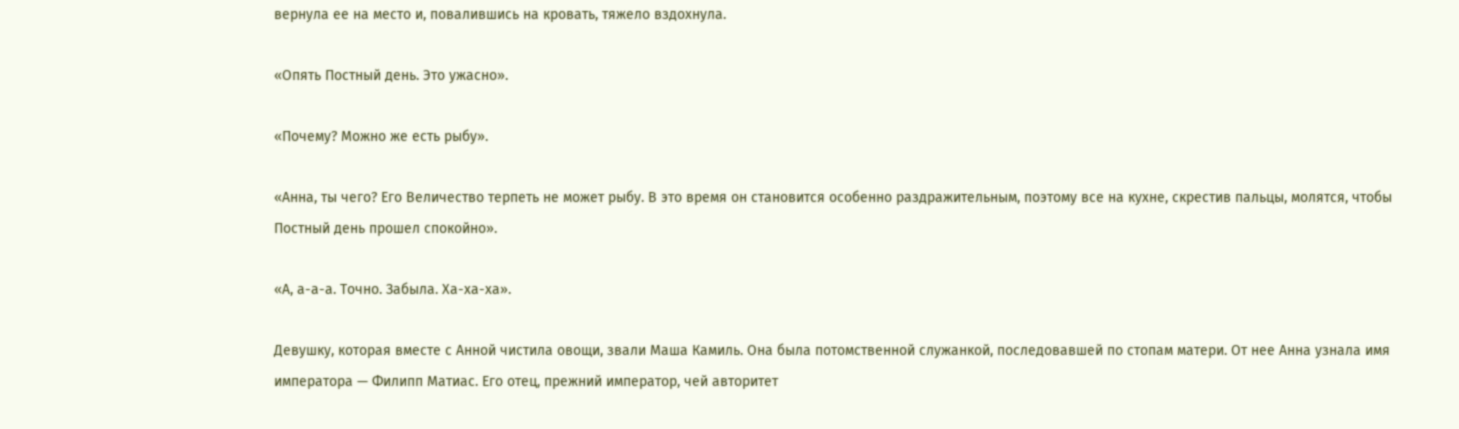вернула ее на место и, повалившись на кровать, тяжело вздохнула.

«Опять Постный день. Это ужасно».

«Почему? Можно же есть рыбу».

«Анна, ты чего? Его Величество терпеть не может рыбу. В это время он становится особенно раздражительным, поэтому все на кухне, скрестив пальцы, молятся, чтобы Постный день прошел спокойно».

«А, а-а-а. Точно. Забыла. Ха-ха-ха».

Девушку, которая вместе с Анной чистила овощи, звали Маша Камиль. Она была потомственной служанкой, последовавшей по стопам матери. От нее Анна узнала имя императора — Филипп Матиас. Его отец, прежний император, чей авторитет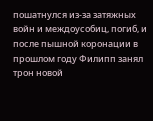пошатнулся из-за затяжных войн и междоусобиц, погиб, и после пышной коронации в прошлом году Филипп занял трон новой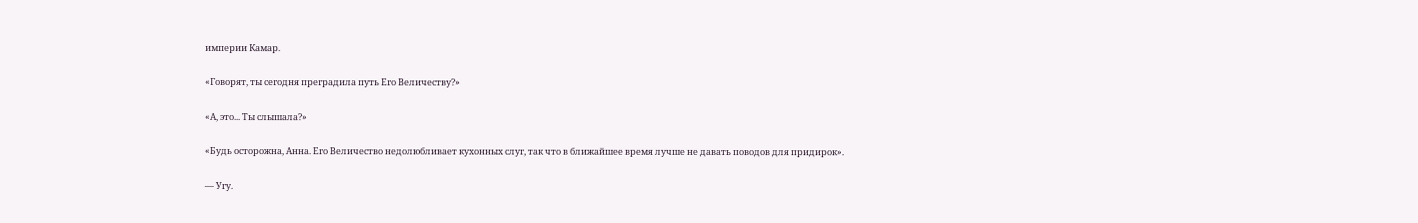империи Камар.

«Говорят, ты сегодня преградила путь Его Величеству?»

«А, это... Ты слышала?»

«Будь осторожна, Анна. Его Величество недолюбливает кухонных слуг, так что в ближайшее время лучше не давать поводов для придирок».

— Угу.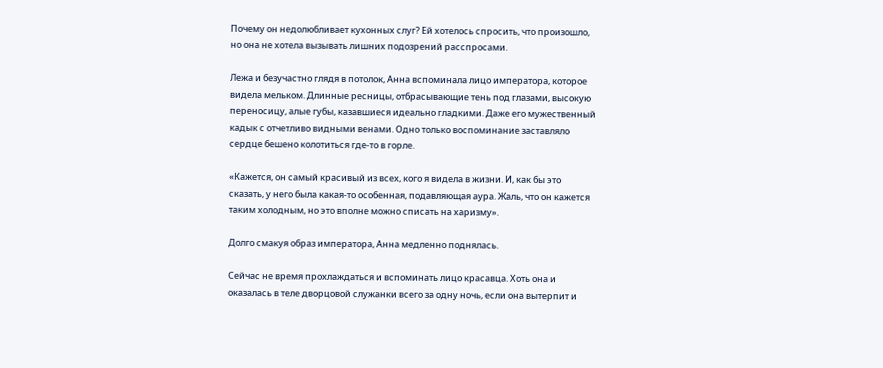Почему он недолюбливает кухонных слуг? Ей хотелось спросить, что произошло, но она не хотела вызывать лишних подозрений расспросами.

Лежа и безучастно глядя в потолок, Анна вспоминала лицо императора, которое видела мельком. Длинные ресницы, отбрасывающие тень под глазами, высокую переносицу, алые губы, казавшиеся идеально гладкими. Даже его мужественный кадык с отчетливо видными венами. Одно только воспоминание заставляло сердце бешено колотиться где-то в горле.

«Кажется, он самый красивый из всех, кого я видела в жизни. И, как бы это сказать, у него была какая-то особенная, подавляющая аура. Жаль, что он кажется таким холодным, но это вполне можно списать на харизму».

Долго смакуя образ императора, Анна медленно поднялась.

Сейчас не время прохлаждаться и вспоминать лицо красавца. Хоть она и оказалась в теле дворцовой служанки всего за одну ночь, если она вытерпит и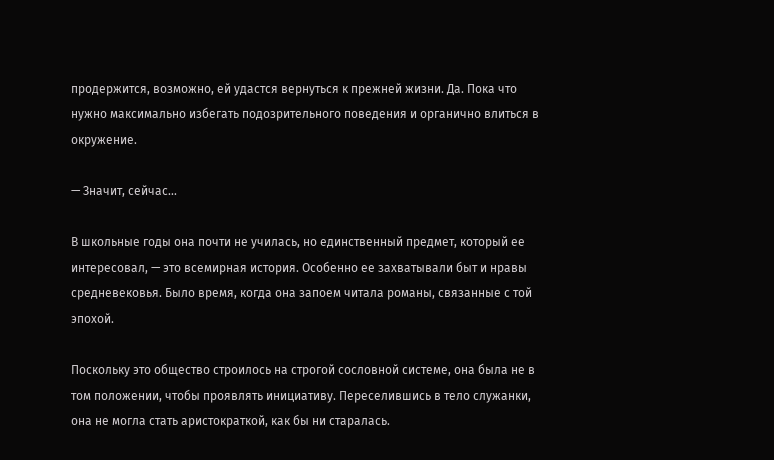продержится, возможно, ей удастся вернуться к прежней жизни. Да. Пока что нужно максимально избегать подозрительного поведения и органично влиться в окружение.

— Значит, сейчас...

В школьные годы она почти не училась, но единственный предмет, который ее интересовал, — это всемирная история. Особенно ее захватывали быт и нравы средневековья. Было время, когда она запоем читала романы, связанные с той эпохой.

Поскольку это общество строилось на строгой сословной системе, она была не в том положении, чтобы проявлять инициативу. Переселившись в тело служанки, она не могла стать аристократкой, как бы ни старалась.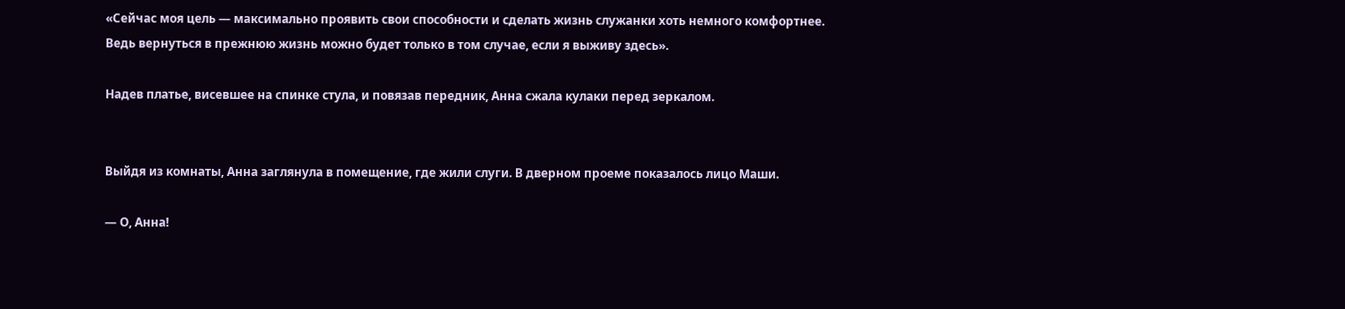«Сейчас моя цель — максимально проявить свои способности и сделать жизнь служанки хоть немного комфортнее. Ведь вернуться в прежнюю жизнь можно будет только в том случае, если я выживу здесь».

Надев платье, висевшее на спинке стула, и повязав передник, Анна сжала кулаки перед зеркалом.


Выйдя из комнаты, Анна заглянула в помещение, где жили слуги. В дверном проеме показалось лицо Маши.

— О, Анна!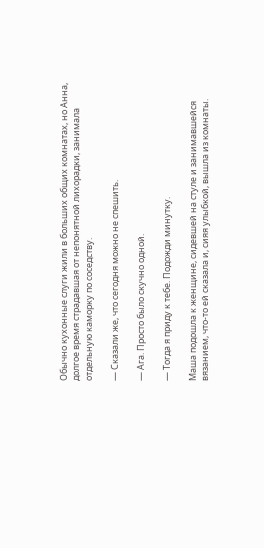Обычно кухонные слуги жили в больших общих комнатах, но Анна, долгое время страдавшая от непонятной лихорадки, занимала отдельную каморку по соседству.

— Сказали же, что сегодня можно не спешить.

— Ага. Просто было скучно одной.

— Тогда я приду к тебе. Подожди минутку.

Маша подошла к женщине, сидевшей на стуле и занимавшейся вязанием, что-то ей сказала и, сияя улыбкой, вышла из комнаты.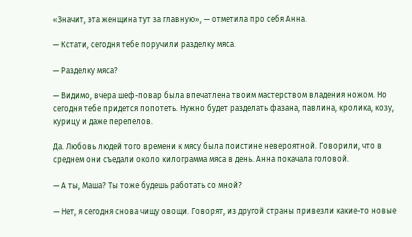«Значит, эта женщина тут за главную», — отметила про себя Анна.

— Кстати, сегодня тебе поручили разделку мяса.

— Разделку мяса?

— Видимо, вчера шеф-повар была впечатлена твоим мастерством владения ножом. Но сегодня тебе придется попотеть. Нужно будет разделать фазана, павлина, кролика, козу, курицу и даже перепелов.

Да. Любовь людей того времени к мясу была поистине невероятной. Говорили, что в среднем они съедали около килограмма мяса в день. Анна покачала головой.

— А ты, Маша? Ты тоже будешь работать со мной?

— Нет, я сегодня снова чищу овощи. Говорят, из другой страны привезли какие-то новые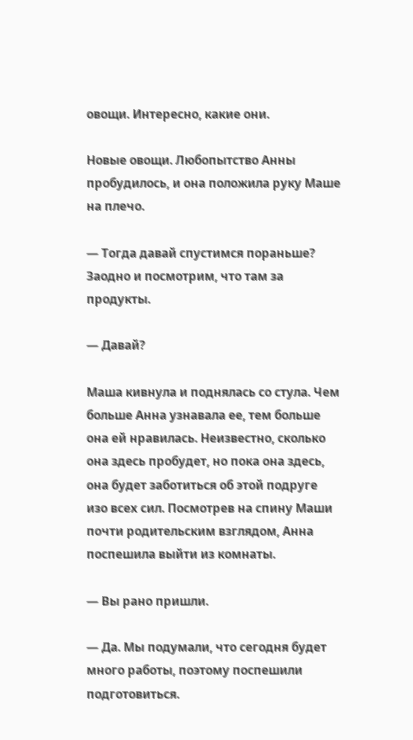овощи. Интересно, какие они.

Новые овощи. Любопытство Анны пробудилось, и она положила руку Маше на плечо.

— Тогда давай спустимся пораньше? Заодно и посмотрим, что там за продукты.

— Давай?

Маша кивнула и поднялась со стула. Чем больше Анна узнавала ее, тем больше она ей нравилась. Неизвестно, сколько она здесь пробудет, но пока она здесь, она будет заботиться об этой подруге изо всех сил. Посмотрев на спину Маши почти родительским взглядом, Анна поспешила выйти из комнаты.

— Вы рано пришли.

— Да. Мы подумали, что сегодня будет много работы, поэтому поспешили подготовиться.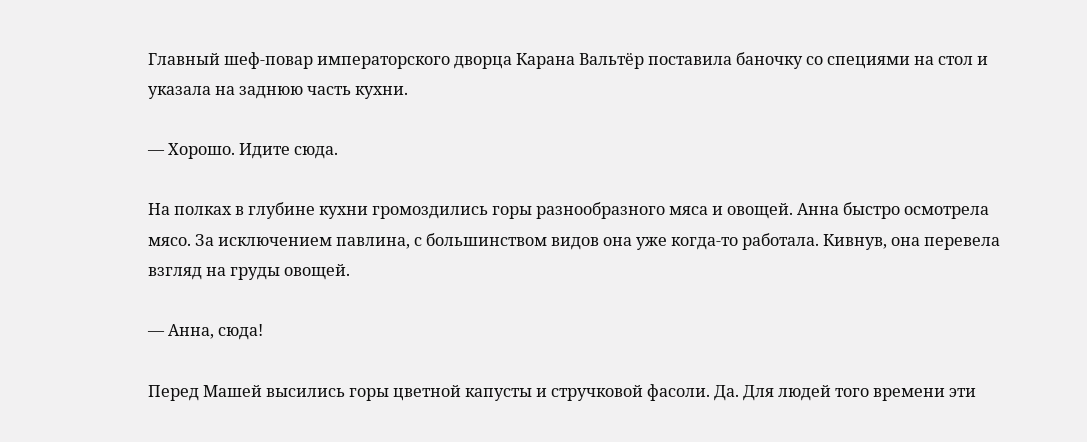Главный шеф-повар императорского дворца Карана Вальтёр поставила баночку со специями на стол и указала на заднюю часть кухни.

— Хорошо. Идите сюда.

На полках в глубине кухни громоздились горы разнообразного мяса и овощей. Анна быстро осмотрела мясо. За исключением павлина, с большинством видов она уже когда-то работала. Кивнув, она перевела взгляд на груды овощей.

— Анна, сюда!

Перед Машей высились горы цветной капусты и стручковой фасоли. Да. Для людей того времени эти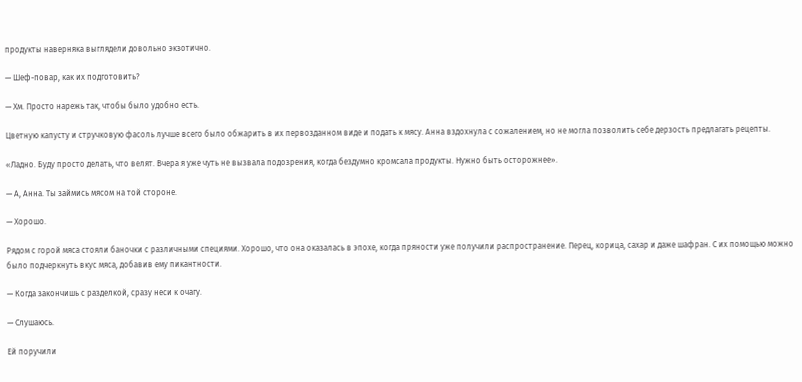продукты наверняка выглядели довольно экзотично.

— Шеф-повар, как их подготовить?

— Хм. Просто нарежь так, чтобы было удобно есть.

Цветную капусту и стручковую фасоль лучше всего было обжарить в их первозданном виде и подать к мясу. Анна вздохнула с сожалением, но не могла позволить себе дерзость предлагать рецепты.

«Ладно. Буду просто делать, что велят. Вчера я уже чуть не вызвала подозрения, когда бездумно кромсала продукты. Нужно быть осторожнее».

— А, Анна. Ты займись мясом на той стороне.

— Хорошо.

Рядом с горой мяса стояли баночки с различными специями. Хорошо, что она оказалась в эпохе, когда пряности уже получили распространение. Перец, корица, сахар и даже шафран. С их помощью можно было подчеркнуть вкус мяса, добавив ему пикантности.

— Когда закончишь с разделкой, сразу неси к очагу.

— Слушаюсь.

Ей поручили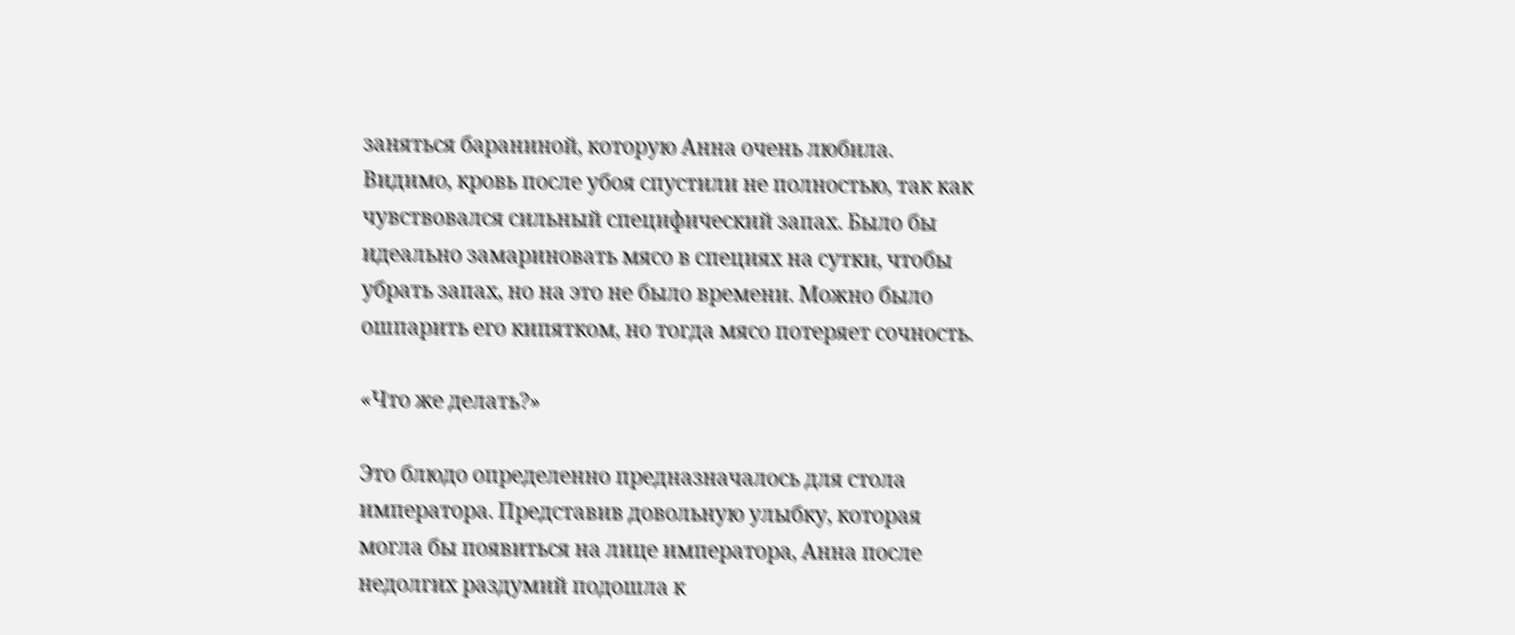заняться бараниной, которую Анна очень любила. Видимо, кровь после убоя спустили не полностью, так как чувствовался сильный специфический запах. Было бы идеально замариновать мясо в специях на сутки, чтобы убрать запах, но на это не было времени. Можно было ошпарить его кипятком, но тогда мясо потеряет сочность.

«Что же делать?»

Это блюдо определенно предназначалось для стола императора. Представив довольную улыбку, которая могла бы появиться на лице императора, Анна после недолгих раздумий подошла к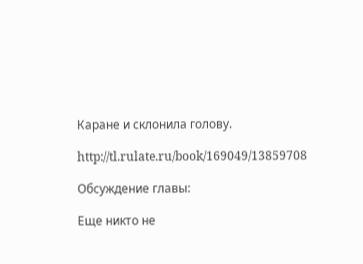Каране и склонила голову.

http://tl.rulate.ru/book/169049/13859708

Обсуждение главы:

Еще никто не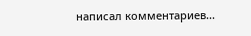написал комментариев...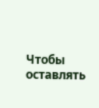Чтобы оставлять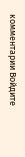комментарии Войдите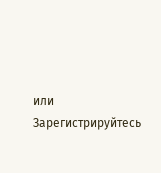или Зарегистрируйтесь